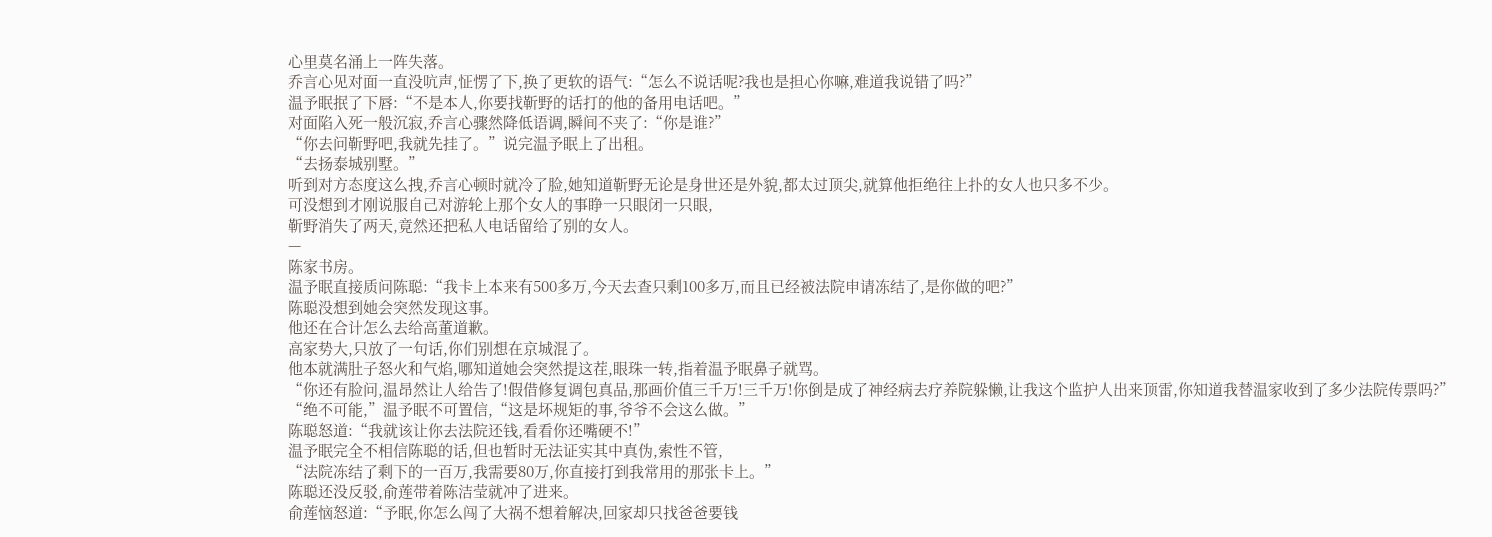心里莫名涌上一阵失落。
乔言心见对面一直没吭声,怔愣了下,换了更软的语气:“怎么不说话呢?我也是担心你嘛,难道我说错了吗?”
温予眠抿了下唇:“不是本人,你要找靳野的话打的他的备用电话吧。”
对面陷入死一般沉寂,乔言心骤然降低语调,瞬间不夹了:“你是谁?”
“你去问靳野吧,我就先挂了。”说完温予眠上了出租。
“去扬泰城别墅。”
听到对方态度这么拽,乔言心顿时就冷了脸,她知道靳野无论是身世还是外貌,都太过顶尖,就算他拒绝往上扑的女人也只多不少。
可没想到才刚说服自己对游轮上那个女人的事睁一只眼闭一只眼,
靳野消失了两天,竟然还把私人电话留给了别的女人。
—
陈家书房。
温予眠直接质问陈聪:“我卡上本来有500多万,今天去查只剩100多万,而且已经被法院申请冻结了,是你做的吧?”
陈聪没想到她会突然发现这事。
他还在合计怎么去给高董道歉。
高家势大,只放了一句话,你们别想在京城混了。
他本就满肚子怒火和气焰,哪知道她会突然提这茬,眼珠一转,指着温予眠鼻子就骂。
“你还有脸问,温昂然让人给告了!假借修复调包真品,那画价值三千万!三千万!你倒是成了神经病去疗养院躲懒,让我这个监护人出来顶雷,你知道我替温家收到了多少法院传票吗?”
“绝不可能,”温予眠不可置信,“这是坏规矩的事,爷爷不会这么做。”
陈聪怒道:“我就该让你去法院还钱,看看你还嘴硬不!”
温予眠完全不相信陈聪的话,但也暂时无法证实其中真伪,索性不管,
“法院冻结了剩下的一百万,我需要80万,你直接打到我常用的那张卡上。”
陈聪还没反驳,俞莲带着陈洁莹就冲了进来。
俞莲恼怒道:“予眠,你怎么闯了大祸不想着解决,回家却只找爸爸要钱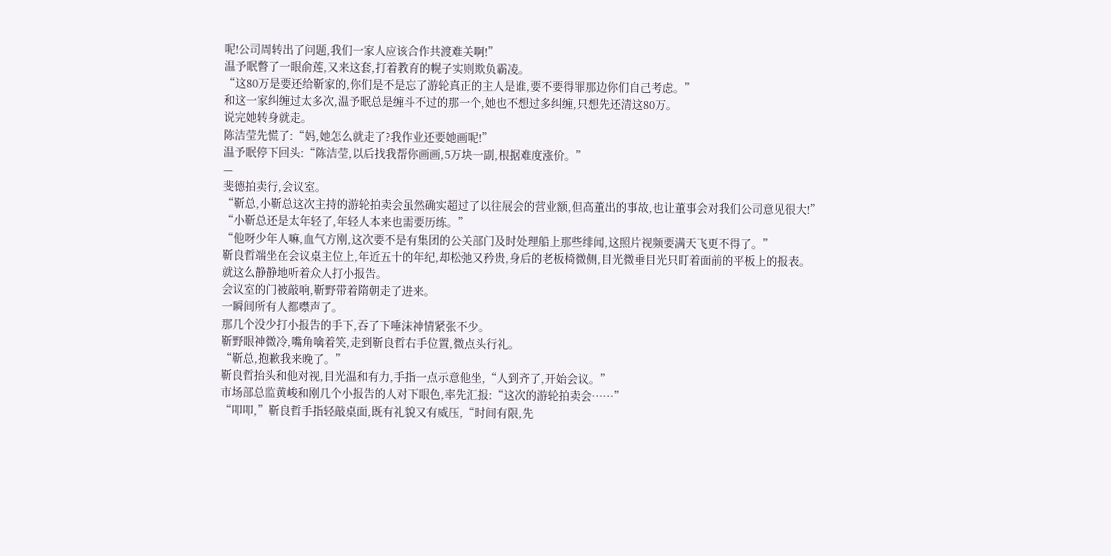呢!公司周转出了问题,我们一家人应该合作共渡难关啊!”
温予眠瞥了一眼俞莲,又来这套,打着教育的幌子实则欺负霸凌。
“这80万是要还给靳家的,你们是不是忘了游轮真正的主人是谁,要不要得罪那边你们自己考虑。”
和这一家纠缠过太多次,温予眠总是缠斗不过的那一个,她也不想过多纠缠,只想先还清这80万。
说完她转身就走。
陈洁莹先慌了:“妈,她怎么就走了?我作业还要她画呢!”
温予眠停下回头:“陈洁莹,以后找我帮你画画,5万块一副,根据难度涨价。”
—
斐德拍卖行,会议室。
“靳总,小靳总这次主持的游轮拍卖会虽然确实超过了以往展会的营业额,但高董出的事故,也让董事会对我们公司意见很大!”
“小靳总还是太年轻了,年轻人本来也需要历练。”
“他呀少年人嘛,血气方刚,这次要不是有集团的公关部门及时处理船上那些绯闻,这照片视频要满天飞更不得了。”
靳良哲端坐在会议桌主位上,年近五十的年纪,却松弛又矜贵,身后的老板椅微侧,目光微垂目光只盯着面前的平板上的报表。
就这么静静地听着众人打小报告。
会议室的门被敲响,靳野带着隋朝走了进来。
一瞬间所有人都噤声了。
那几个没少打小报告的手下,吞了下唾沫神情紧张不少。
靳野眼神微冷,嘴角噙着笑,走到靳良哲右手位置,微点头行礼。
“靳总,抱歉我来晚了。”
靳良哲抬头和他对视,目光温和有力,手指一点示意他坐,“人到齐了,开始会议。”
市场部总监黄峻和刚几个小报告的人对下眼色,率先汇报:“这次的游轮拍卖会……”
“叩叩,”靳良哲手指轻敲桌面,既有礼貌又有威压,“时间有限,先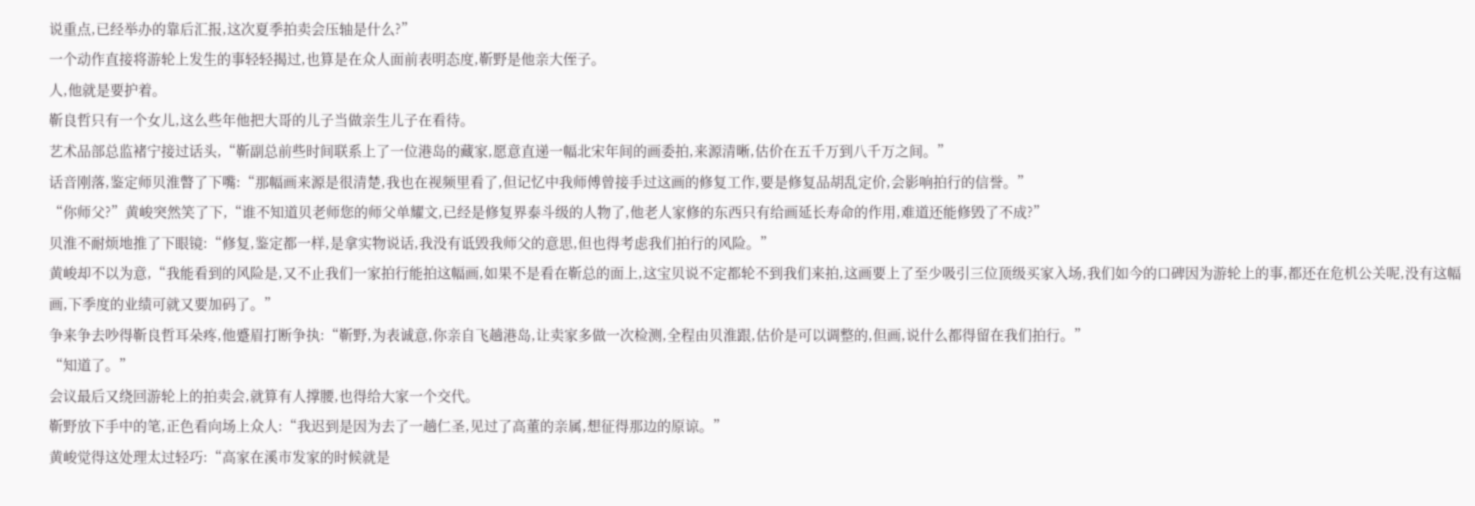说重点,已经举办的靠后汇报,这次夏季拍卖会压轴是什么?”
一个动作直接将游轮上发生的事轻轻揭过,也算是在众人面前表明态度,靳野是他亲大侄子。
人,他就是要护着。
靳良哲只有一个女儿,这么些年他把大哥的儿子当做亲生儿子在看待。
艺术品部总监褚宁接过话头,“靳副总前些时间联系上了一位港岛的藏家,愿意直递一幅北宋年间的画委拍,来源清晰,估价在五千万到八千万之间。”
话音刚落,鉴定师贝淮瞥了下嘴:“那幅画来源是很清楚,我也在视频里看了,但记忆中我师傅曾接手过这画的修复工作,要是修复品胡乱定价,会影响拍行的信誉。”
“你师父?”黄峻突然笑了下,“谁不知道贝老师您的师父单耀文,已经是修复界泰斗级的人物了,他老人家修的东西只有给画延长寿命的作用,难道还能修毁了不成?”
贝淮不耐烦地推了下眼镜:“修复,鉴定都一样,是拿实物说话,我没有诋毁我师父的意思,但也得考虑我们拍行的风险。”
黄峻却不以为意,“我能看到的风险是,又不止我们一家拍行能拍这幅画,如果不是看在靳总的面上,这宝贝说不定都轮不到我们来拍,这画要上了至少吸引三位顶级买家入场,我们如今的口碑因为游轮上的事,都还在危机公关呢,没有这幅画,下季度的业绩可就又要加码了。”
争来争去吵得靳良哲耳朵疼,他蹙眉打断争执:“靳野,为表诚意,你亲自飞趟港岛,让卖家多做一次检测,全程由贝淮跟,估价是可以调整的,但画,说什么都得留在我们拍行。”
“知道了。”
会议最后又绕回游轮上的拍卖会,就算有人撑腰,也得给大家一个交代。
靳野放下手中的笔,正色看向场上众人:“我迟到是因为去了一趟仁圣,见过了高董的亲属,想征得那边的原谅。”
黄峻觉得这处理太过轻巧:“高家在溪市发家的时候就是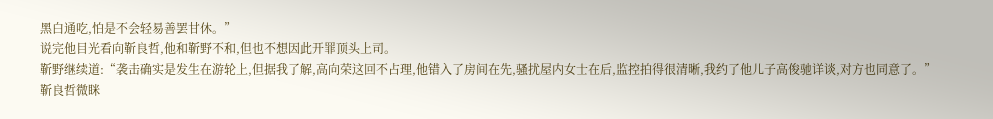黑白通吃,怕是不会轻易善罢甘休。”
说完他目光看向靳良哲,他和靳野不和,但也不想因此开罪顶头上司。
靳野继续道:“袭击确实是发生在游轮上,但据我了解,高向荣这回不占理,他错入了房间在先,骚扰屋内女士在后,监控拍得很清晰,我约了他儿子高俊驰详谈,对方也同意了。”
靳良哲微眯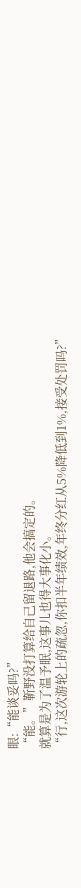眼:“能谈妥吗?”
“能。”靳野没打算给自己留退路,他会搞定的。
就算是为了温予眠,这事儿也得大事化小。
“行,这次游轮上的疏忽,你扣半年绩效,年终分红从5%降低到1%,接受处罚吗?”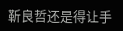靳良哲还是得让手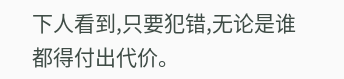下人看到,只要犯错,无论是谁都得付出代价。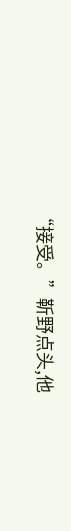“接受。”靳野点头,他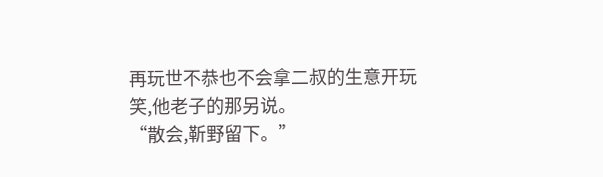再玩世不恭也不会拿二叔的生意开玩笑,他老子的那另说。
“散会,靳野留下。”